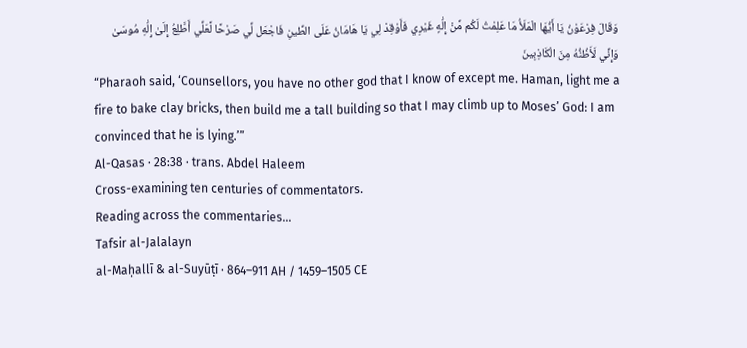وَقَالَ فِرْعَوْنُ يَا أَيُّهَا الْمَلَأُ مَا عَلِمْتُ لَكُم مِّنْ إِلَٰهٍ غَيْرِي فَأَوْقِدْ لِي يَا هَامَانُ عَلَى الطِّينِ فَاجْعَل لِّي صَرْحًا لَّعَلِّي أَطَّلِعُ إِلَىٰ إِلَٰهِ مُوسَىٰ وَإِنِّي لَأَظُنُّهُ مِنَ الْكَاذِبِينَ
“Pharaoh said, ‘Counsellors, you have no other god that I know of except me. Haman, light me a fire to bake clay bricks, then build me a tall building so that I may climb up to Moses’ God: I am convinced that he is lying.’”
Al-Qasas · 28:38 · trans. Abdel Haleem
Cross-examining ten centuries of commentators.
Reading across the commentaries…
Tafsir al-Jalalayn
al-Maḥallī & al-Suyūṭī · 864–911 AH / 1459–1505 CE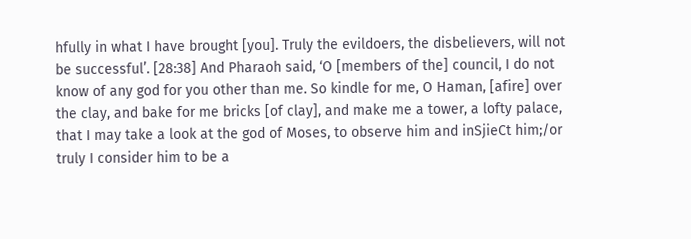hfully in what I have brought [you]. Truly the evildoers, the disbelievers, will not be successful’. [28:38] And Pharaoh said, ‘O [members of the] council, I do not know of any god for you other than me. So kindle for me, O Haman, [afire] over the clay, and bake for me bricks [of clay], and make me a tower, a lofty palace, that I may take a look at the god of Moses, to observe him and inSjieCt him;/or truly I consider him to be a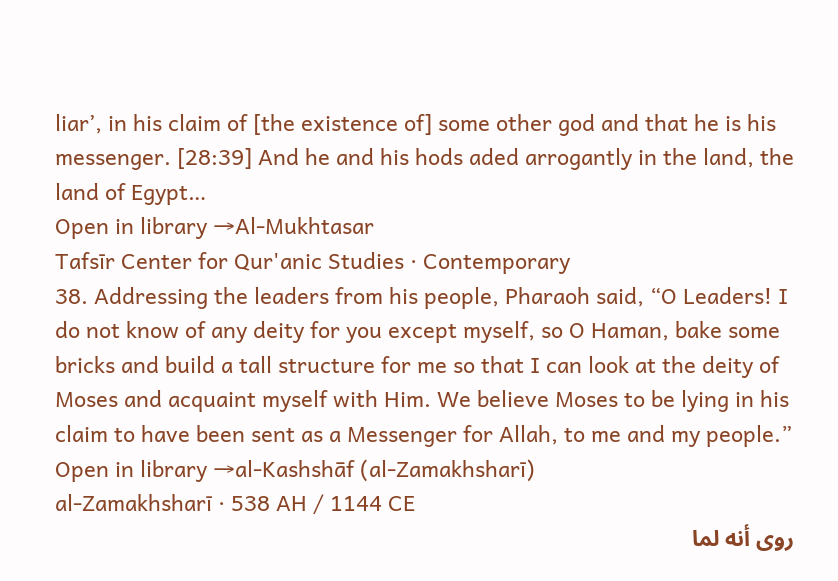liar’, in his claim of [the existence of] some other god and that he is his messenger. [28:39] And he and his hods aded arrogantly in the land, the land of Egypt…
Open in library →Al-Mukhtasar
Tafsīr Center for Qur'anic Studies · Contemporary
38. Addressing the leaders from his people, Pharaoh said, “O Leaders! I do not know of any deity for you except myself, so O Haman, bake some bricks and build a tall structure for me so that I can look at the deity of Moses and acquaint myself with Him. We believe Moses to be lying in his claim to have been sent as a Messenger for Allah, to me and my people.”
Open in library →al-Kashshāf (al-Zamakhsharī)
al-Zamakhsharī · 538 AH / 1144 CE
روى أنه لما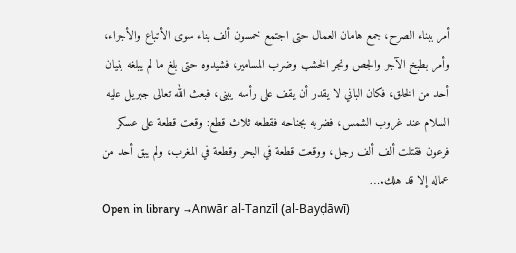أمر ببناء الصرح، جمع هامان العمال حتى اجتمع خمسون ألف بناء سوى الأتباع والأجراء، وأمر بطبخ الآجر والجص ونجر الخشب وضرب المسامير، فشيدوه حتى بلغ ما لم يبلغه بنيان أحد من الخلق، فكان الباني لا يقدر أن يقف على رأسه يبنى، فبعث الله تعالى جبريل عليه السلام عند غروب الشمس، فضربه بجناحه فقطعه ثلاث قطع: وقعت قطعة على عسكر فرعون فقتلت ألف ألف رجل، ووقعت قطعة في البحر وقطعة في المغرب، ولم يبق أحد من عماله إلا قد هلك.…
Open in library →Anwār al-Tanzīl (al-Bayḍāwī)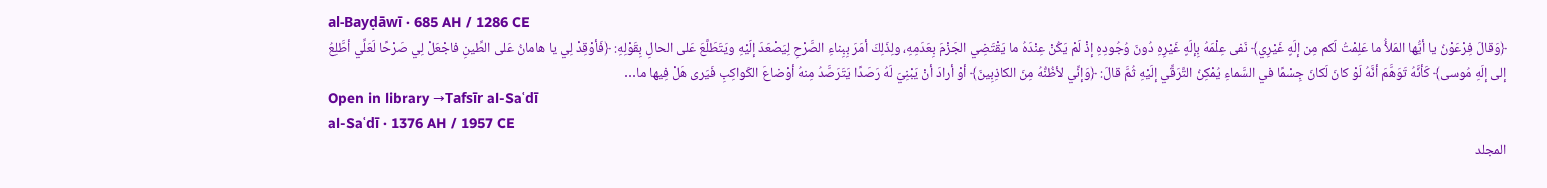al-Bayḍāwī · 685 AH / 1286 CE
﴿وَقالَ فِرْعَوْنُ يا أيُّها المَلأُ ما عَلِمْتُ لَكم مِن إلَهٍ غَيْرِي﴾ نَفى عِلْمَهُ بِإلَهٍ غَيْرِهِ دُونَ وُجُودِهِ إذْ لَمْ يَكُنْ عِنْدَهُ ما يَقْتَضِي الجَزْمَ بِعَدَمِهِ، ولِذَلِكَ أمَرَ بِبِناءِ الصَّرْحِ لِيَصْعَدَ إلَيْهِ ويَتَطَلَّعَ عَلى الحالِ بِقَوْلِهِ: ﴿فَأوْقِدْ لِي يا هامانُ عَلى الطِّينِ فاجْعَلْ لِي صَرْحًا لَعَلِّي أطَّلِعُ إلى إلَهِ مُوسى﴾ كَأنَّهُ تَوَهَّمَ أنَّهُ لَوْ كانَ لَكانَ جِسْمًا في السَّماءِ يُمْكِنُ التَّرَقِّي إلَيْهِ ثُمَّ قالَ: ﴿وَإنِّي لأظُنُّهُ مِنَ الكاذِبِينَ﴾ أوْ أرادَ أنْ يَبْنِيَ لَهُ رَصَدًا يَتَرَصَّدُ مِنهُ أوْضاعَ الكَواكِبِ فَيَرى هَلْ فِيها ما…
Open in library →Tafsīr al-Saʿdī
al-Saʿdī · 1376 AH / 1957 CE
المجلد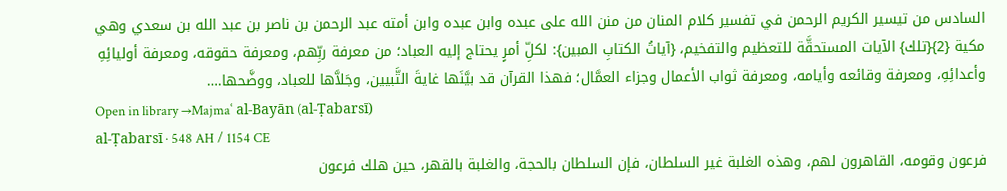السادس من تيسير الكريم الرحمن في تفسير كلام المنان من منن الله على عبده وابن عبده وابن أمته عبد الرحمن بن ناصر بن عبد الله بن سعدي وهي مكية {2}{تلك} الآيات المستحقَّة للتعظيم والتفخيم، {آياتُ الكتابِ المبين}: لكلِّ أمرٍ يحتاج إليه العباد؛ من معرفة ربِّهم، ومعرفة حقوقه، ومعرفة أوليائِهِ وأعدائِهِ، ومعرفة وقائعه وأيامه، ومعرفة ثواب الأعمال وجزاء العمَّال؛ فهذا القرآن قد بيَّنَها غايةَ التَّبيين، وجَلاَّها للعباد، ووضَّحها.…
Open in library →Majmaʿ al-Bayān (al-Ṭabarsī)
al-Ṭabarsī · 548 AH / 1154 CE
فرعون وقومه، القاهرون لهم، وهذه الغلبة غير السلطان، فإن السلطان بالحجة، والغلبة بالقهر، حين هلك فرعون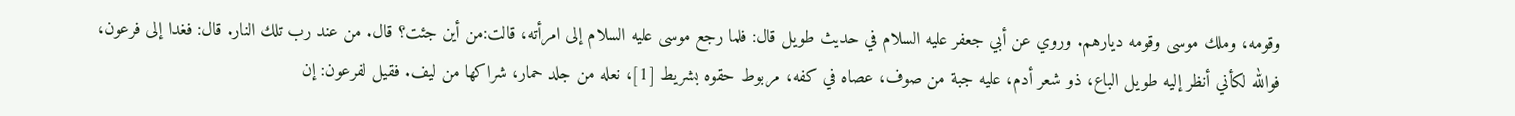وقومه، وملك موسى وقومه ديارهم. وروي عن أبي جعفر عليه السلام في حديث طويل قال: فلما رجع موسى عليه السلام إلى امرأته، قالت:من أين جئت؟ قال. من عند رب تلك النار. قال: فغدا إلى فرعون، فوالله لكأني أنظر إليه طويل الباع، ذو شعر أدم، عليه جبة من صوف، عصاه في كفه، مربوط حقوه بشريط [1]، نعله من جلد حمار، شراكها من ليف. فقيل لفرعون: إن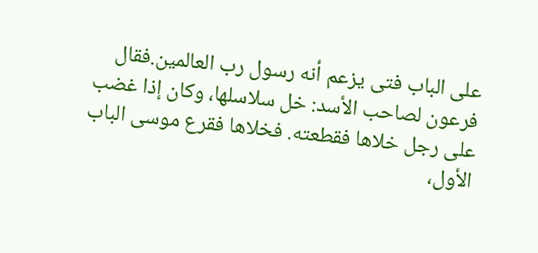على الباب فتى يزعم أنه رسول رب العالمين.فقال فرعون لصاحب الأسد: خل سلاسلها، وكان إذا غضب على رجل خلاها فقطعته. فخلاها فقرع موسى الباب الأول،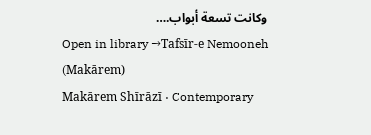وكانت تسعة أبواب.…
Open in library →Tafsīr-e Nemooneh (Makārem)
Makārem Shīrāzī · Contemporary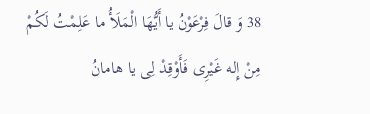38 وَ قالَ فِرْعَوْنُ یا أَیُّهَا الْمَلَأُ ما عَلِمْتُ لَکُمْ مِنْ إِله غَیْرِی فَأَوْقِدْ لِی یا هامانُ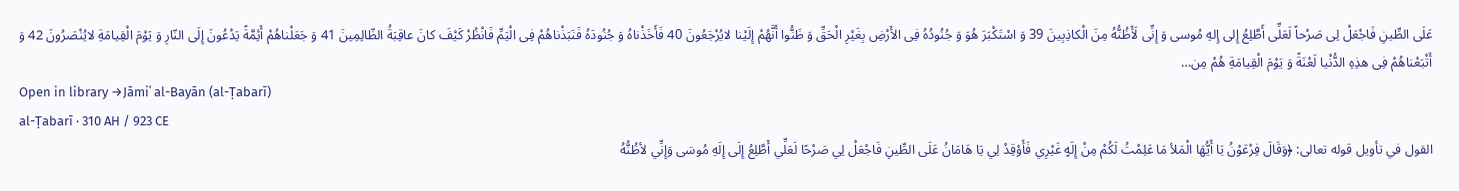عَلَى الطِّینِ فَاجْعَلْ لِی صَرْحاً لَعَلِّی أَطَّلِعُ إِلى إِلهِ مُوسى وَ إِنِّی لَأَظُنُّهُ مِنَ الْکاذِبِینَ 39 وَ اسْتَکْبَرَ هُوَ وَ جُنُودُهُ فِی الأَرْضِ بِغَیْرِ الْحَقِّ وَ ظَنُّوا أَنَّهُمْ إِلَیْنا لایُرْجَعُونَ 40 فَأَخَذْناهُ وَ جُنُودَهُ فَنَبَذْناهُمْ فِی الْیَمِّ فَانْظُرْ کَیْفَ کانَ عاقِبَةُ الظّالِمِینَ 41 وَ جَعَلْناهُمْ أَئِمَّةً یَدْعُونَ إِلَى النّارِ وَ یَوْمَ الْقِیامَةِ لایُنْصَرُونَ 42 وَ أَتْبَعْناهُمْ فِی هذِهِ الدُّنْیا لَعْنَةً وَ یَوْمَ الْقِیامَةِ هُمْ مِن…
Open in library →Jāmiʿ al-Bayān (al-Ṭabarī)
al-Ṭabarī · 310 AH / 923 CE
القول في تأويل قوله تعالى: ﴿وَقَالَ فِرْعَوْنُ يَا أَيُّهَا الْمَلأ مَا عَلِمْتُ لَكُمْ مِنْ إِلَهٍ غَيْرِي فَأَوْقِدْ لِي يَا هَامَانُ عَلَى الطِّينِ فَاجْعَلْ لِي صَرْحًا لَعَلِّي أَطَّلِعُ إِلَى إِلَهِ مُوسَى وَإِنِّي لأظُنُّهُ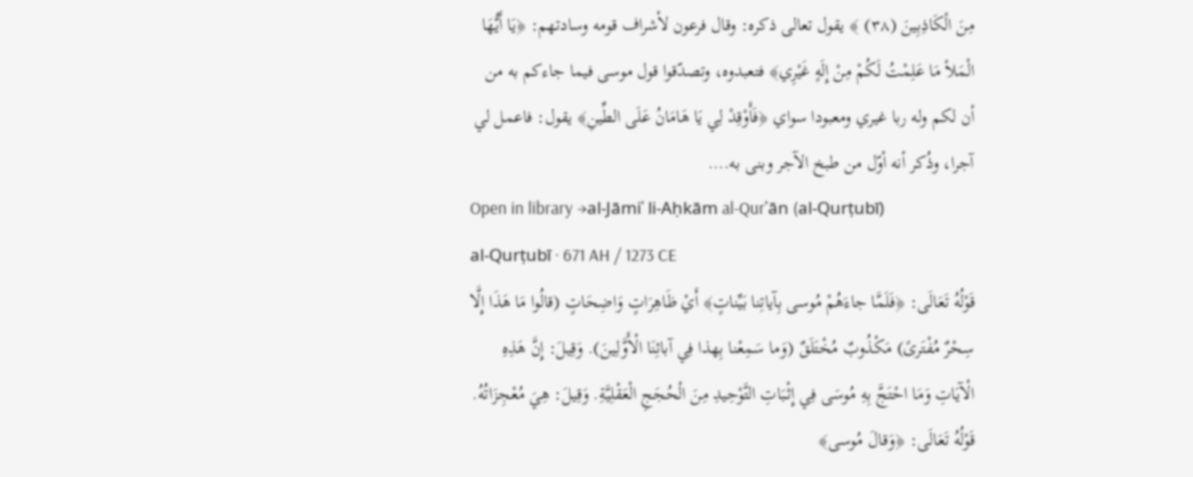مِنَ الْكَاذِبِينَ (٣٨) ﴾ يقول تعالى ذكره: وقال فرعون لأشراف قومه وسادتهم: ﴿يَا أَيُّهَا الْمَلأ مَا عَلِمْتُ لَكُمْ مِنْ إِلَهٍ غَيْرِي﴾ فتعبدوه، وتصدّقوا قول موسى فيما جاءكم به من أن لكم وله ربا غيري ومعبودا سواي ﴿فَأَوْقِدْ لِي يَا هَامَانُ عَلَى الطِّينِ﴾ يقول: فاعمل لي آجرا، وذُكر أنه أوّل من طبخ الآجر وبنى به.…
Open in library →al-Jāmiʿ li-Aḥkām al-Qurʾān (al-Qurṭubī)
al-Qurṭubī · 671 AH / 1273 CE
قَوْلُهُ تَعَالَى: ﴿فَلَمَّا جاءَهُمْ مُوسى بِآياتِنا بَيِّناتٍ﴾ أَيْ ظَاهِرَاتٍ وَاضِحَاتٍ (قالُوا مَا هَذَا إِلَّا سِحْرٌ مُفْتَرىً) مَكْذُوبٌ مُخْتَلَقٌ (وَما سَمِعْنا بِهذا فِي آبائِنَا الْأَوَّلِينَ). وَقِيلَ: إِنَّ هَذِهِ الْآيَاتِ وَمَا احْتَجَّ بِهِ مُوسَى فِي إِثْبَاتِ التَّوْحِيدِ مِنَ الْحُجَجِ الْعَقْلِيَّةِ. وَقِيلَ: هِيَ مُعْجِزَاتُهُ. قَوْلُهُ تَعَالَى: ﴿وَقالَ مُوسى﴾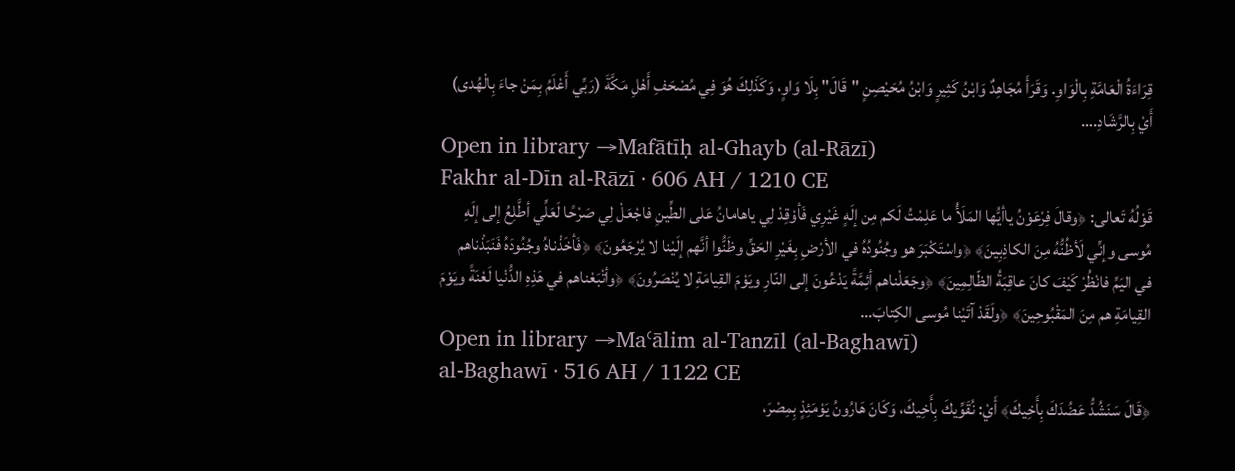قِرَاءَةُ الْعَامَّةِ بِالْوَاوِ. وَقَرَأَ مُجَاهِدٌ وَابْنُ كَثِيرٍ وَابْنُ مُحَيْصِنٍ "قَالَ" بِلَا وَاوٍ، وَكَذَلِكَ هُوَ فِي مُصْحَفِ أَهْلِ مَكَّةَ (رَبِّي أَعْلَمُ بِمَنْ جاءَ بِالْهُدى) أَيْ بِالرَّشَادِ.…
Open in library →Mafātīḥ al-Ghayb (al-Rāzī)
Fakhr al-Dīn al-Rāzī · 606 AH / 1210 CE
قَوْلُهُ تَعالى: ﴿وقالَ فِرْعَوْنُ ياأيُّها المَلَأُ ما عَلِمْتُ لَكم مِن إلَهٍ غَيْرِي فَأوْقِدْ لِي ياهامانُ عَلى الطِّينِ فاجْعَلْ لِي صَرْحًا لَعَلِّي أطَّلِعُ إلى إلَهِ مُوسى وإنِّي لَأظُنُّهُ مِنَ الكاذِبِينَ﴾ ﴿واسْتَكْبَرَ هو وجُنُودُهُ في الأرْضِ بِغَيْرِ الحَقِّ وظَنُّوا أنَّهم إلَيْنا لا يُرْجَعُونَ﴾ ﴿فَأخَذْناهُ وجُنُودَهُ فَنَبَذْناهم في اليَمِّ فانْظُرْ كَيْفَ كانَ عاقِبَةُ الظّالِمِينَ﴾ ﴿وجَعَلْناهم أئِمَّةً يَدْعُونَ إلى النّارِ ويَوْمَ القِيامَةِ لا يُنْصَرُونَ﴾ ﴿وأتْبَعْناهم في هَذِهِ الدُّنْيا لَعْنَةً ويَوْمَ القِيامَةِ هم مِنَ المَقْبُوحِينَ﴾ ﴿ولَقَدْ آتَيْنا مُوسى الكِتابَ…
Open in library →Maʿālim al-Tanzīl (al-Baghawī)
al-Baghawī · 516 AH / 1122 CE
﴿قَالَ سَنَشُدُّ عَضُدَكَ بِأَخِيكَ﴾ أَيْ: نُقَوِّيكَ بِأَخِيكَ، وَكَانَ هَارُونُ يَوْمَئِذٍ بِمِصْرَ،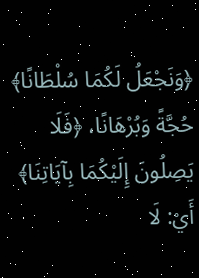﴿وَنَجْعَلُ لَكُمَا سُلْطَانًا﴾ حُجَّةً وَبُرْهَانًا، ﴿فَلَا يَصِلُونَ إِلَيْكُمَا بِآيَاتِنَا﴾ أَيْ: لَا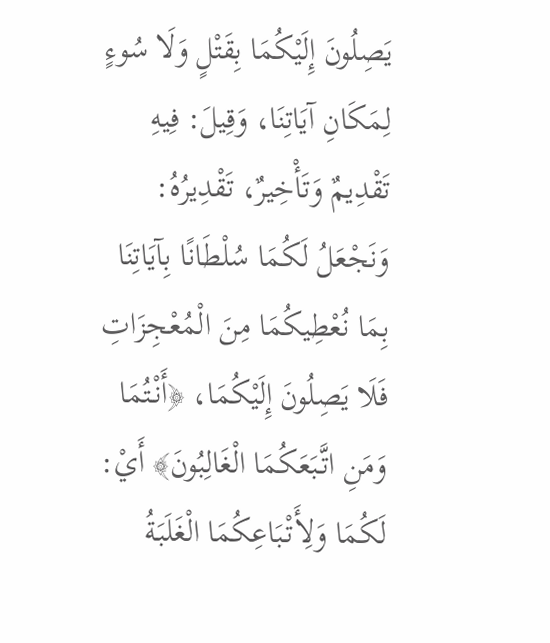يَصِلُونَ إِلَيْكُمَا بِقَتْلٍ وَلَا سُوءٍ لِمَكَانِ آيَاتِنَا، وَقِيلَ: فِيهِ تَقْدِيمٌ وَتَأْخِيرٌ، تَقْدِيرُهُ: وَنَجْعَلُ لَكُمَا سُلْطَانًا بِآيَاتِنَا بِمَا نُعْطِيكُمَا مِنَ الْمُعْجِزَاتِ فَلَا يَصِلُونَ إِلَيْكُمَا، ﴿أَنْتُمَا وَمَنِ اتَّبَعَكُمَا الْغَالِبُونَ﴾ أَيْ: لَكُمَا وَلِأَتْبَاعِكُمَا الْغَلَبَةُ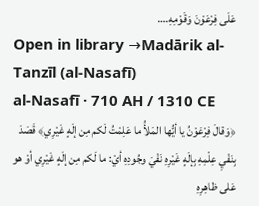عَلَى فِرْعَوْنَ وَقَوْمِهِ.…
Open in library →Madārik al-Tanzīl (al-Nasafī)
al-Nasafī · 710 AH / 1310 CE
﴿وَقالَ فِرْعَوْنُ يا أيُّها المَلأُ ما عَلِمْتُ لَكم مِن إلَهٍ غَيْرِي﴾ قَصَدَ بِنَفْيِ عِلْمِهِ بِإلَهٍ غَيْرِهِ نَفْيَ وجُودِهِ أيْ: ما لَكم مِن إلَهٍ غَيْرِي أوْ هو عَلى ظاهِرِهِ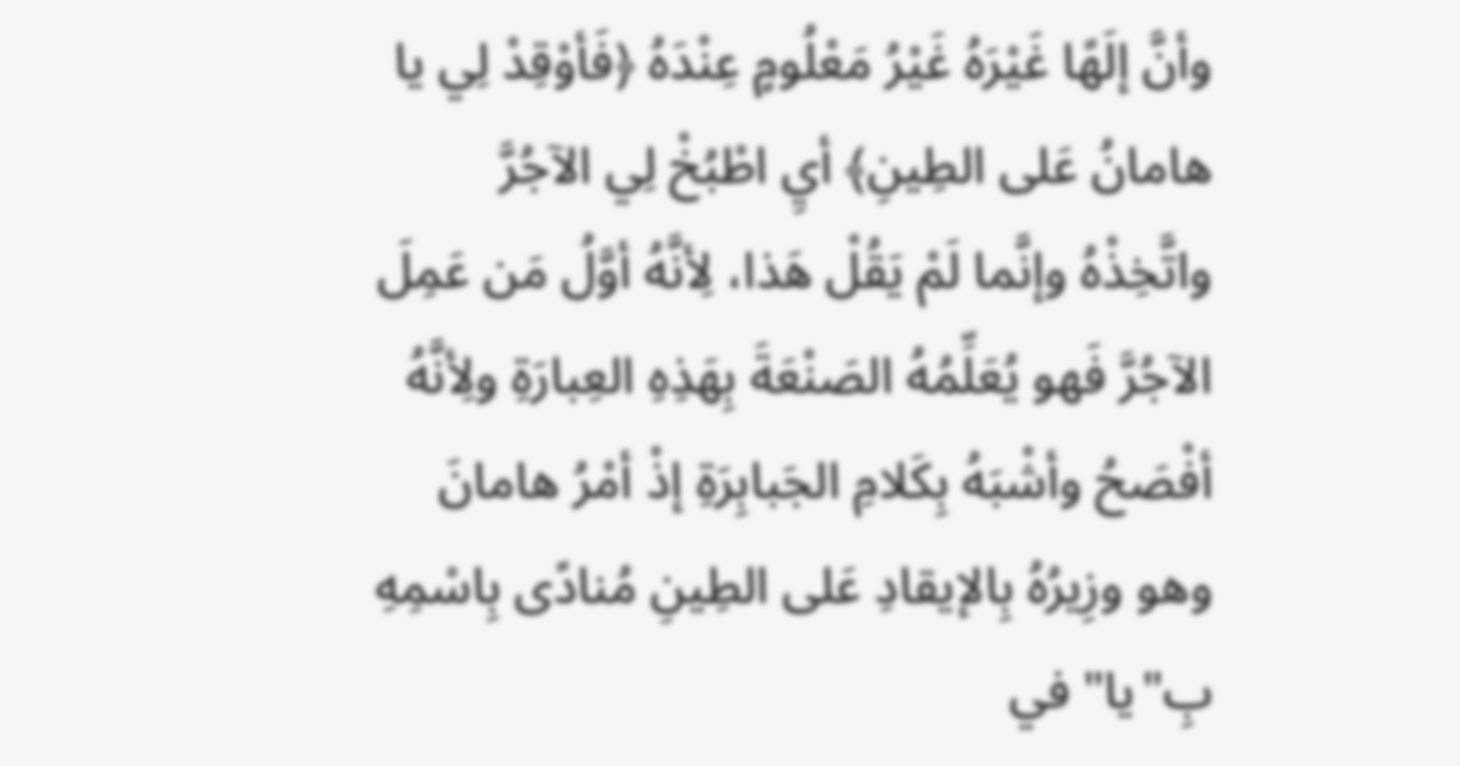وأنَّ إلَهًا غَيْرَهُ غَيْرُ مَعْلُومٍ عِنْدَهُ ﴿فَأوْقِدْ لِي يا هامانُ عَلى الطِينِ﴾ أيِ اطْبُخْ لِي الآجُرَّ واتَّخِذْهُ وإنَّما لَمْ يَقُلْ هَذا، لِأنَّهُ أوَّلُ مَن عَمِلَ الآجُرَّ فَهو يُعَلِّمُهُ الصَنْعَةَ بِهَذِهِ العِبارَةِ ولِأنَّهُ أفْصَحُ وأشْبَهُ بِكَلامِ الجَبابِرَةِ إذْ أمْرُ هامانَ وهو وزِيرُهُ بِالإيقادِ عَلى الطِينِ مُنادًى بِاسْمِهِ بِ"يا" في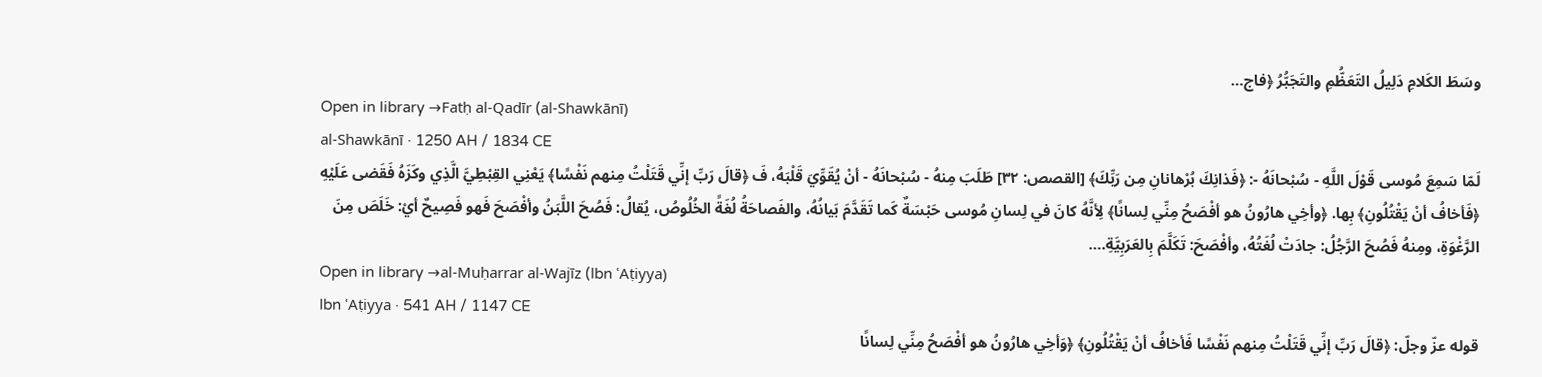وسَطَ الكَلامِ دَلِيلُ التَعَظُّمِ والتَجَبُّرُ ﴿فاج…
Open in library →Fatḥ al-Qadīr (al-Shawkānī)
al-Shawkānī · 1250 AH / 1834 CE
لَمّا سَمِعَ مُوسى قَوْلَ اللَّهِ - سُبْحانَهُ -: ﴿فَذانِكَ بُرْهانانِ مِن رَبِّكَ﴾ [القصص: ٣٢] طَلَبَ مِنهُ - سُبْحانَهُ - أنْ يُقَوِّيَ قَلْبَهُ، فَ ﴿قالَ رَبِّ إنِّي قَتَلْتُ مِنهم نَفْسًا﴾ يَعْنِي القِبْطِيَّ الَّذِي وكَزَهُ فَقَضى عَلَيْهِ ﴿فَأخافُ أنْ يَقْتُلُونِ﴾ بِها. ﴿وأخِي هارُونُ هو أفْصَحُ مِنِّي لِسانًا﴾ لِأنَّهُ كانَ في لِسانِ مُوسى حَبْسَةٌ كَما تَقَدَّمَ بَيانُهُ، والفَصاحَةُ لُغَةً الخُلُوصُ، يُقالُ: فَصُحَ اللَّبَنُ وأفْصَحَ فَهو فَصِيحٌ أيْ: خَلَصَ مِنَ الرَّغْوَةِ، ومِنهُ فَصُحَ الرَّجُلُ: جادَتْ لُغَتُهُ، وأفْصَحَ: تَكَلَّمَ بِالعَرَبِيَّةِ.…
Open in library →al-Muḥarrar al-Wajīz (Ibn ʿAṭiyya)
Ibn ʿAṭiyya · 541 AH / 1147 CE
قوله عزّ وجلّ: ﴿قالَ رَبِّ إنِّي قَتَلْتُ مِنهم نَفْسًا فَأخافُ أنْ يَقْتُلُونِ﴾ ﴿وَأخِي هارُونُ هو أفْصَحُ مِنِّي لِسانًا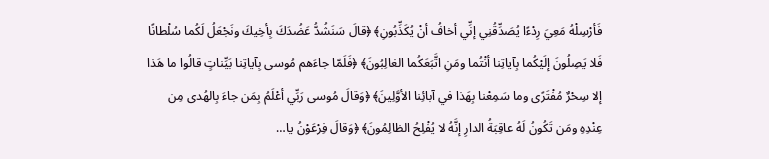فَأرْسِلْهُ مَعِيَ رِدْءًا يُصَدِّقُنِي إنِّي أخافُ أنْ يُكَذِّبُونِ﴾ ﴿قالَ سَنَشُدُّ عَضُدَكَ بِأخِيكَ ونَجْعَلُ لَكُما سُلْطانًا فَلا يَصِلُونَ إلَيْكُما بِآياتِنا أنْتُما ومَنِ اتَّبَعَكُما الغالِبُونَ﴾ ﴿فَلَمّا جاءَهم مُوسى بِآياتِنا بَيِّناتٍ قالُوا ما هَذا إلا سِحْرٌ مُفْتَرًى وما سَمِعْنا بِهَذا في آبائِنا الأوَّلِينَ﴾ ﴿وَقالَ مُوسى رَبِّي أعْلَمُ بِمَن جاءَ بِالهُدى مِن عِنْدِهِ ومَن تَكُونُ لَهُ عاقِبَةُ الدارِ إنَّهُ لا يُفْلِحُ الظالِمُونَ﴾ ﴿وَقالَ فِرْعَوْنُ يا…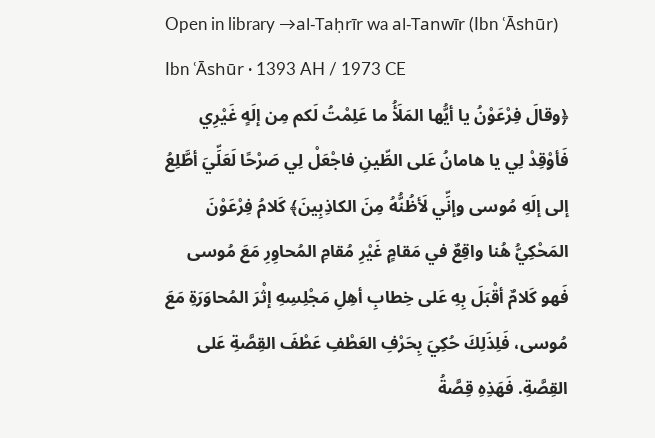Open in library →al-Taḥrīr wa al-Tanwīr (Ibn ʿĀshūr)
Ibn ʿĀshūr · 1393 AH / 1973 CE
﴿وقالَ فِرْعَوْنُ يا أيُّها المَلَأُ ما عَلِمْتُ لَكم مِن إلَهٍ غَيْرِي فَأوْقِدْ لِي يا هامانُ عَلى الطِّينِ فاجْعَلْ لِي صَرْحًا لَعَلِّيَ أطَّلِعُ إلى إلَهِ مُوسى وإنِّي لَأظُنُّهُ مِنَ الكاذِبِينَ﴾ كَلامُ فِرْعَوْنَ المَحْكِيُّ هُنا واقِعٌ في مَقامٍ غَيْرِ مُقامِ المُحاوِرِ مَعَ مُوسى فَهو كَلامٌ أقْبَلَ بِهِ عَلى خِطابِ أهِلِ مَجْلِسِهِ إثْرَ المُحاوَرَةِ مَعَ مُوسى، فَلِذَلِكَ حُكِيَ بِحَرْفِ العَطْفِ عَطْفَ القِصَّةِ عَلى القِصَّةِ. فَهَذِهِ قِصَّةُ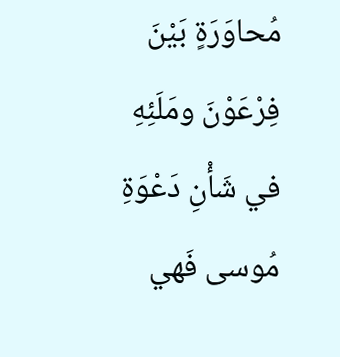مُحاوَرَةٍ بَيْنَ فِرْعَوْنَ ومَلَئِهِ في شَأْنِ دَعْوَةِ مُوسى فَهي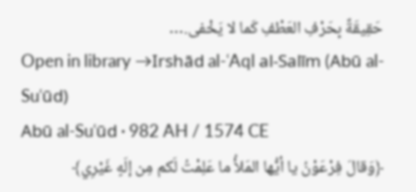حَقِيقَةٌ بِحَرْفِ العَطْفِ كَما لا يَخْفى.…
Open in library →Irshād al-ʿAql al-Salīm (Abū al-Suʿūd)
Abū al-Suʿūd · 982 AH / 1574 CE
﴿وَقالَ فِرْعَوْنُ يا أيُّها المَلأُ ما عَلِمْتُ لَكم مِن إلَهٍ غَيْرِي﴾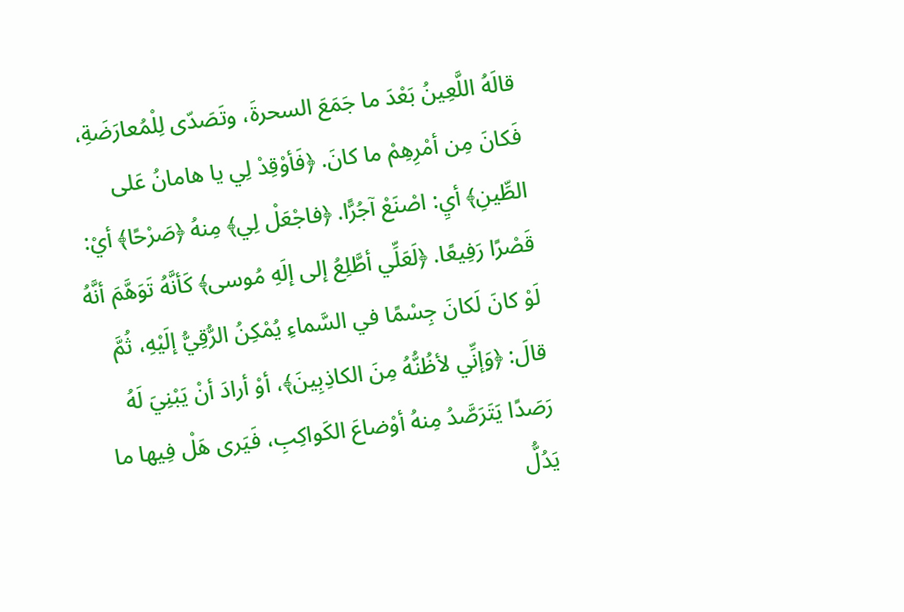قالَهُ اللَّعِينُ بَعْدَ ما جَمَعَ السحرةَ، وتَصَدّى لِلْمُعارَضَةِ، فَكانَ مِن أمْرِهِمْ ما كانَ. ﴿فَأوْقِدْ لِي يا هامانُ عَلى الطِّينِ﴾ أيِ: اصْنَعْ آجُرًّا. ﴿فاجْعَلْ لِي﴾ مِنهُ ﴿صَرْحًا﴾ أيْ: قَصْرًا رَفِيعًا. ﴿لَعَلِّي أطَّلِعُ إلى إلَهِ مُوسى﴾ كَأنَّهُ تَوَهَّمَ أنَّهُ لَوْ كانَ لَكانَ جِسْمًا في السَّماءِ يُمْكِنُ الرُّقِيُّ إلَيْهِ، ثُمَّ قالَ: ﴿وَإنِّي لأظُنُّهُ مِنَ الكاذِبِينَ﴾، أوْ أرادَ أنْ يَبْنِيَ لَهُ رَصَدًا يَتَرَصَّدُ مِنهُ أوْضاعَ الكَواكِبِ، فَيَرى هَلْ فِيها ما يَدُلُّ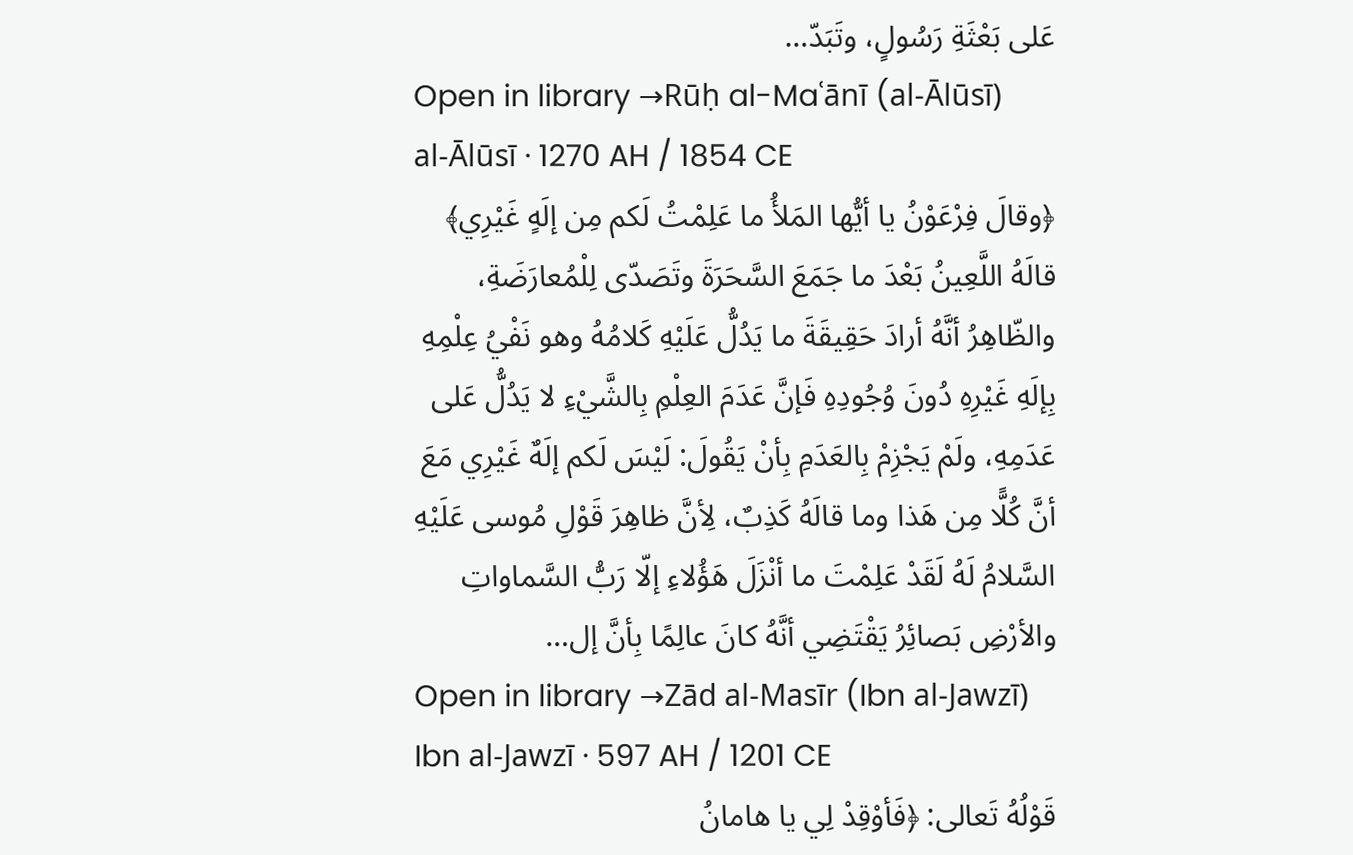عَلى بَعْثَةِ رَسُولٍ، وتَبَدّ…
Open in library →Rūḥ al-Maʿānī (al-Ālūsī)
al-Ālūsī · 1270 AH / 1854 CE
﴿وقالَ فِرْعَوْنُ يا أيُّها المَلأُ ما عَلِمْتُ لَكم مِن إلَهٍ غَيْرِي﴾ قالَهُ اللَّعِينُ بَعْدَ ما جَمَعَ السَّحَرَةَ وتَصَدّى لِلْمُعارَضَةِ، والظّاهِرُ أنَّهُ أرادَ حَقِيقَةَ ما يَدُلُّ عَلَيْهِ كَلامُهُ وهو نَفْيُ عِلْمِهِ بِإلَهِ غَيْرِهِ دُونَ وُجُودِهِ فَإنَّ عَدَمَ العِلْمِ بِالشَّيْءِ لا يَدُلُّ عَلى عَدَمِهِ، ولَمْ يَجْزِمْ بِالعَدَمِ بِأنْ يَقُولَ: لَيْسَ لَكم إلَهٌ غَيْرِي مَعَ أنَّ كُلًّا مِن هَذا وما قالَهُ كَذِبٌ، لِأنَّ ظاهِرَ قَوْلِ مُوسى عَلَيْهِ السَّلامُ لَهُ لَقَدْ عَلِمْتَ ما أنْزَلَ هَؤُلاءِ إلّا رَبُّ السَّماواتِ والأرْضِ بَصائِرُ يَقْتَضِي أنَّهُ كانَ عالِمًا بِأنَّ إل…
Open in library →Zād al-Masīr (Ibn al-Jawzī)
Ibn al-Jawzī · 597 AH / 1201 CE
قَوْلُهُ تَعالى: ﴿فَأوْقِدْ لِي يا هامانُ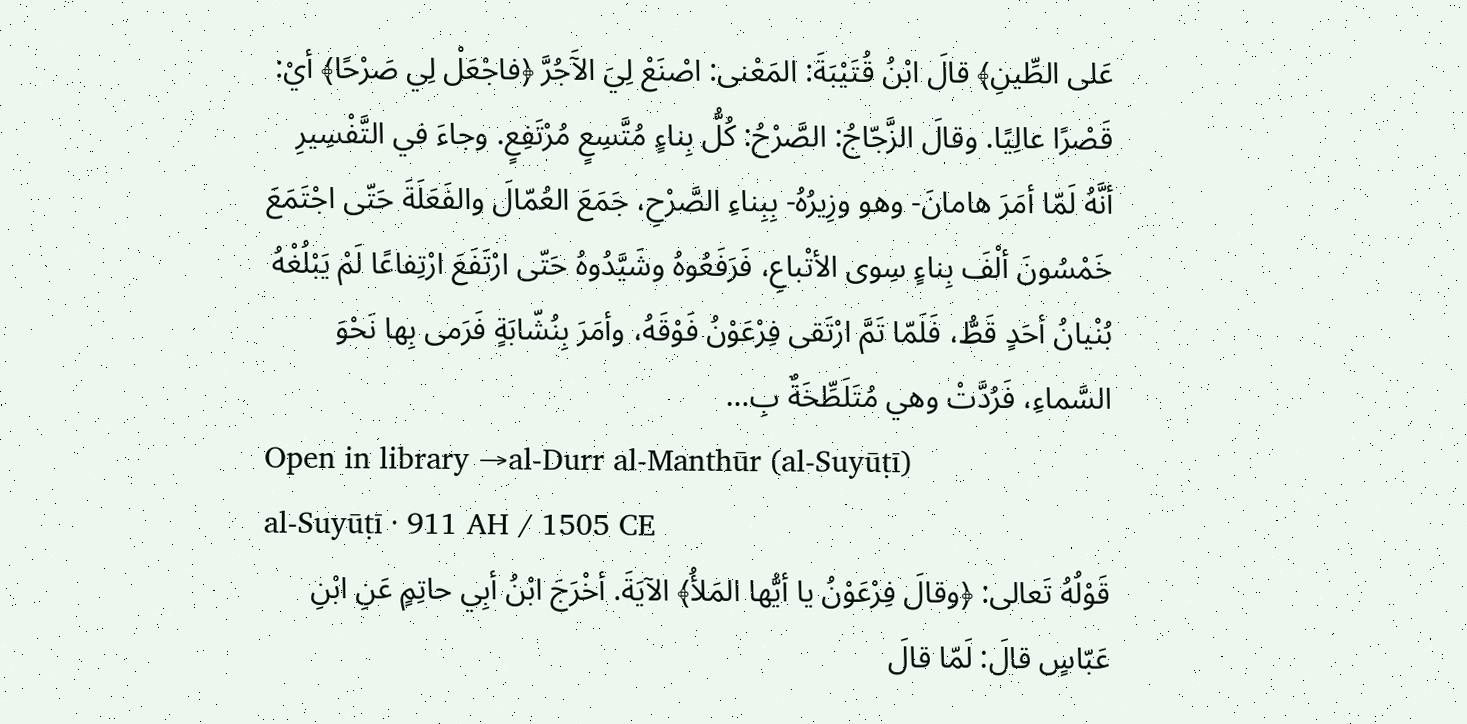عَلى الطِّينِ﴾ قالَ ابْنُ قُتَيْبَةَ: المَعْنى: اصْنَعْ لِيَ الآَجُرَّ ﴿فاجْعَلْ لِي صَرْحًا﴾ أيْ: قَصْرًا عالِيًا. وقالَ الزَّجّاجُ: الصَّرْحُ: كُلُّ بِناءٍ مُتَّسِعٍ مُرْتَفِعٍ. وجاءَ في التَّفْسِيرِ أنَّهُ لَمّا أمَرَ هامانَ- وهو وزِيرُهُ- بِبِناءِ الصَّرْحِ، جَمَعَ العُمّالَ والفَعَلَةَ حَتّى اجْتَمَعَ خَمْسُونَ ألْفَ بِناءٍ سِوى الأتْباعِ، فَرَفَعُوهُ وشَيَّدُوهُ حَتّى ارْتَفَعَ ارْتِفاعًا لَمْ يَبْلُغْهُ بُنْيانُ أحَدٍ قَطُّ، فَلَمّا تَمَّ ارْتَقى فِرْعَوْنُ فَوْقَهُ، وأمَرَ بِنُشّابَةٍ فَرَمى بِها نَحْوَ السَّماءِ، فَرُدَّتْ وهي مُتَلَطِّخَةٌ بِ…
Open in library →al-Durr al-Manthūr (al-Suyūṭī)
al-Suyūṭī · 911 AH / 1505 CE
قَوْلُهُ تَعالى: ﴿وقالَ فِرْعَوْنُ يا أيُّها المَلأُ﴾ الآيَةَ. أخْرَجَ ابْنُ أبِي حاتِمٍ عَنِ ابْنِ عَبّاسٍ قالَ: لَمّا قالَ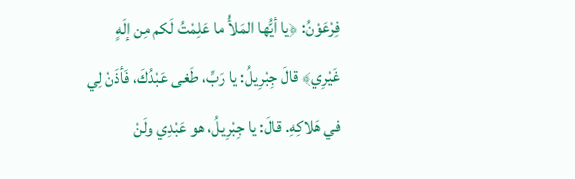فِرْعَوْنُ: ﴿يا أيُّها المَلأُ ما عَلِمْتُ لَكم مِن إلَهٍ غَيْرِي﴾ قالَ جِبْرِيلُ: يا رَبِّ، طَغى عَبْدُكَ، فَأذَنْ لِي في هَلاكِهِ. قالَ: يا جِبْرِيلُ، هو عَبْدِي ولَنْ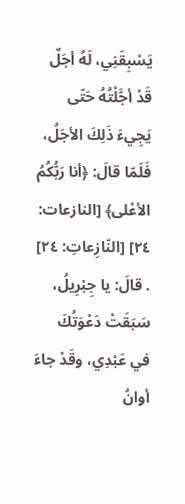يَسْبِقَنِي، لَهُ أجَلٌ قَدْ أجَّلْتُهُ حَتّى يَجِيءَ ذَلِكَ الأجَلُ، فَلَمّا قالَ: ﴿أنا رَبُّكُمُ الأعْلى﴾ [النازعات: ٢٤] [النّازِعاتِ: ٢٤] . قالَ: يا جِبْرِيلُ، سَبَقَتْ دَعْوَتُكَ في عَبْدِي، وقَدْ جاءَ أوانُ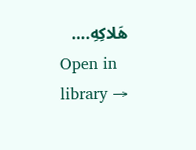هَلاكِهِ.…
Open in library →